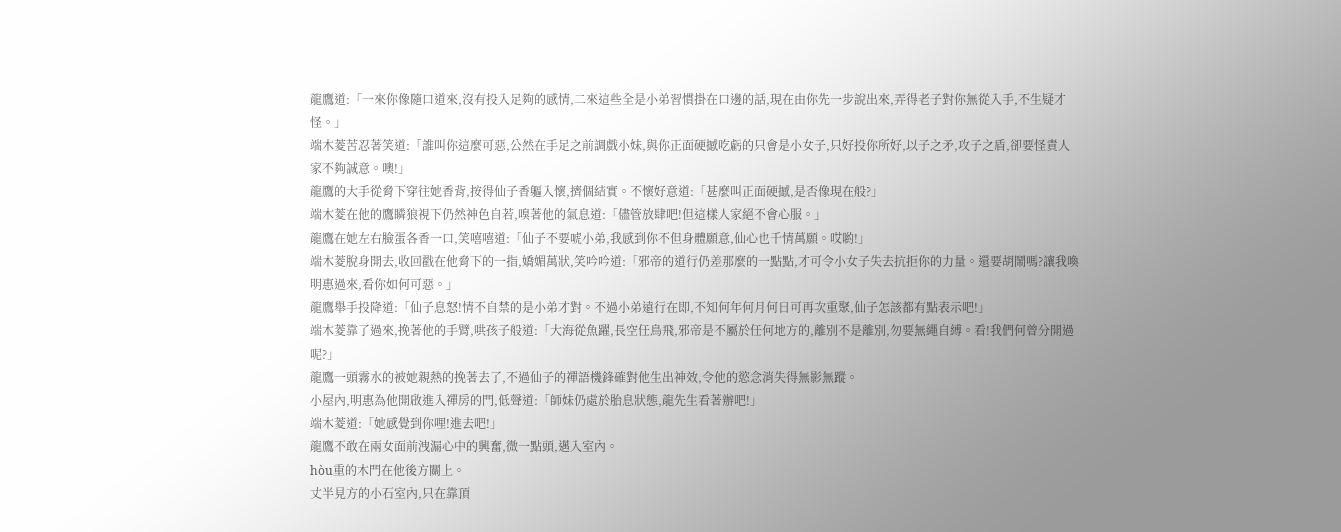龍鷹道:「一來你像隨口道來,沒有投入足夠的感情,二來這些全是小弟習慣掛在口邊的話,現在由你先一步說出來,弄得老子對你無從入手,不生疑才怪。」
端木菱苦忍著笑道:「誰叫你這麼可惡,公然在手足之前調戲小妹,與你正面硬撼吃虧的只會是小女子,只好投你所好,以子之矛,攻子之盾,卻要怪責人家不夠誠意。噢!」
龍鷹的大手從脅下穿往她香背,按得仙子香軀入懷,擠個結實。不懷好意道:「甚麼叫正面硬撼,是否像現在般?」
端木菱在他的鷹瞵狼視下仍然神色自若,嗅著他的氣息道:「儘管放肆吧!但這樣人家絕不會心服。」
龍鷹在她左右臉蛋各香一口,笑嘻嘻道:「仙子不要唬小弟,我感到你不但身體願意,仙心也千情萬願。哎喲!」
端木菱脫身開去,收回戳在他脅下的一指,嬌媚萬狀,笑吟吟道:「邪帝的道行仍差那麼的一點點,才可令小女子失去抗拒你的力量。還要胡鬧嗎?讓我喚明惠過來,看你如何可惡。」
龍鷹舉手投降道:「仙子息怒!情不自禁的是小弟才對。不過小弟遠行在即,不知何年何月何日可再次重聚,仙子怎該都有點表示吧!」
端木菱靠了過來,挽著他的手臂,哄孩子般道:「大海從魚躍,長空任鳥飛,邪帝是不屬於任何地方的,離別不是離別,勿要無繩自縛。看!我們何曾分開過呢?」
龍鷹一頭霧水的被她親熱的挽著去了,不過仙子的禪語機鋒確對他生出神效,令他的慾念消失得無影無蹤。
小屋內,明惠為他開啟進入禪房的門,低聲道:「師妹仍處於胎息狀態,龍先生看著辦吧!」
端木菱道:「她感覺到你哩!進去吧!」
龍鷹不敢在兩女面前洩漏心中的興奮,微一點頭,邁入室內。
hòu重的木門在他後方關上。
丈半見方的小石室內,只在靠頂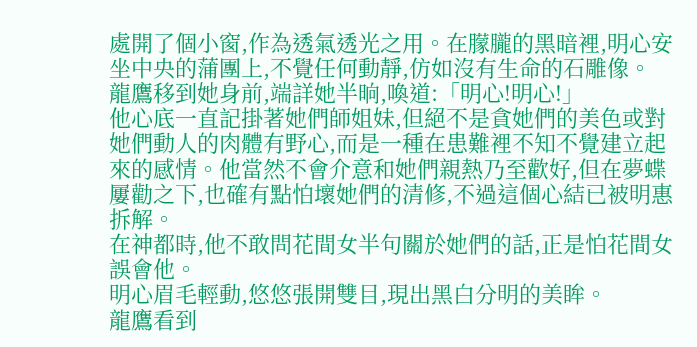處開了個小窗,作為透氣透光之用。在朦朧的黑暗裡,明心安坐中央的蒲團上,不覺任何動靜,仿如沒有生命的石雕像。
龍鷹移到她身前,端詳她半晌,喚道:「明心!明心!」
他心底一直記掛著她們師姐妹,但絕不是貪她們的美色或對她們動人的肉體有野心,而是一種在患難裡不知不覺建立起來的感情。他當然不會介意和她們親熱乃至歡好,但在夢蝶屢勸之下,也確有點怕壞她們的清修,不過這個心結已被明惠拆解。
在神都時,他不敢問花間女半句關於她們的話,正是怕花間女誤會他。
明心眉毛輕動,悠悠張開雙目,現出黑白分明的美眸。
龍鷹看到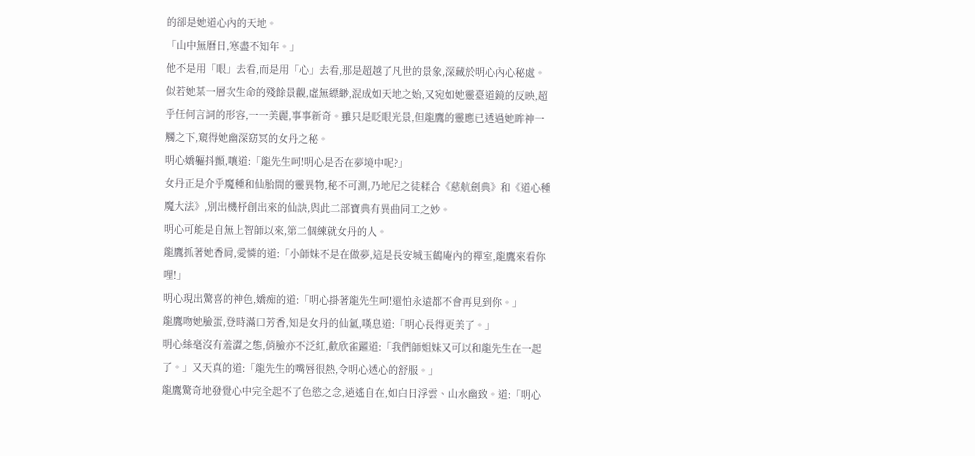的卻是她道心內的天地。
「山中無曆日,寒盡不知年。」
他不是用「眼」去看,而是用「心」去看,那是超越了凡世的景象,深藏於明心內心秘處。似若她某一層次生命的殘餘景觀,虛無縹緲,混成如天地之始,又宛如她靈臺道鏡的反映,超乎任何言詞的形容,一一美麗,事事新奇。雖只是眨眼光景,但龍鷹的靈應已透過她眸神一觸之下,窺得她幽深窈冥的女丹之秘。
明心嬌軀抖顫,嚷道:「龍先生呵!明心是否在夢境中呢?」
女丹正是介乎魔種和仙胎間的靈異物,秘不可測,乃地尼之徒糅合《慈航劍典》和《道心種魔大法》,別出機杼創出來的仙訣,與此二部寶典有異曲同工之妙。
明心可能是自無上智師以來,第二個練就女丹的人。
龍鷹抓著她香肩,愛憐的道:「小師妹不是在做夢,這是長安城玉鶴庵內的禪室,龍鷹來看你哩!」
明心現出驚喜的神色,嬌痴的道:「明心掛著龍先生呵!還怕永遠都不會再見到你。」
龍鷹吻她臉蛋,登時滿口芳香,知是女丹的仙氳,嘆息道:「明心長得更美了。」
明心絲毫沒有羞澀之態,俏臉亦不泛紅,歡欣雀躍道:「我們師姐妹又可以和龍先生在一起了。」又天真的道:「龍先生的嘴唇很熱,令明心透心的舒服。」
龍鷹驚奇地發覺心中完全起不了色慾之念,逍遙自在,如白日浮雲、山水幽致。道:「明心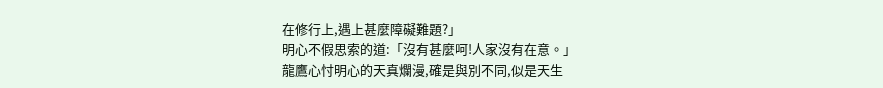在修行上,遇上甚麼障礙難題?」
明心不假思索的道:「沒有甚麼呵!人家沒有在意。」
龍鷹心忖明心的天真爛漫,確是與別不同,似是天生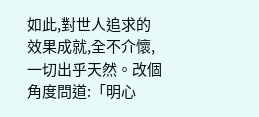如此,對世人追求的效果成就,全不介懷,一切出乎天然。改個角度問道:「明心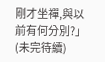剛才坐禪,與以前有何分別?」(未完待續)